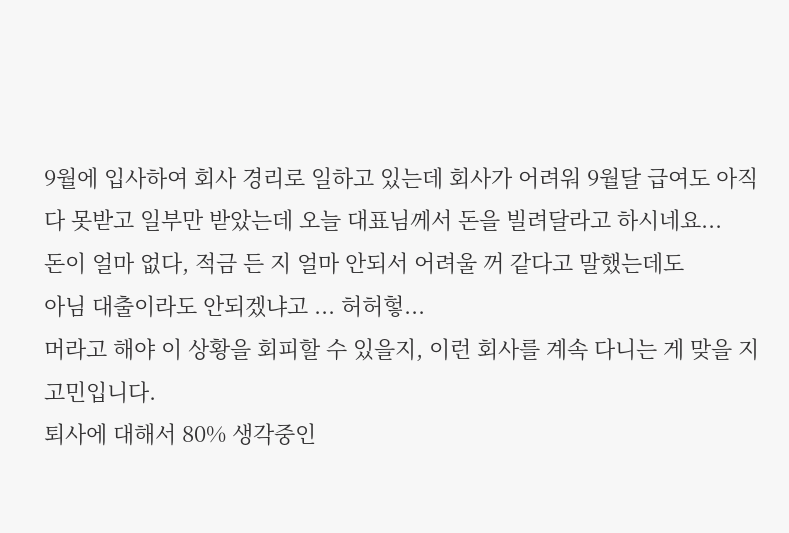9월에 입사하여 회사 경리로 일하고 있는데 회사가 어려워 9월달 급여도 아직 다 못받고 일부만 받았는데 오늘 대표님께서 돈을 빌려달라고 하시네요...
돈이 얼마 없다, 적금 든 지 얼마 안되서 어려울 꺼 같다고 말했는데도
아님 대출이라도 안되겠냐고 ... 허허헣...
머라고 해야 이 상황을 회피할 수 있을지, 이런 회사를 계속 다니는 게 맞을 지 고민입니다.
퇴사에 대해서 80% 생각중인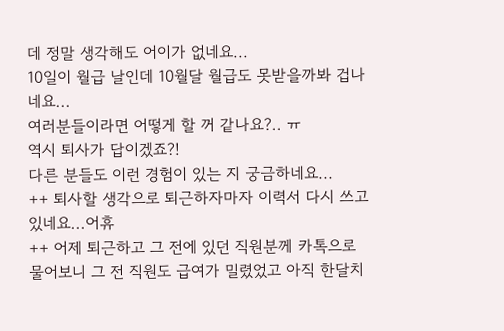데 정말 생각해도 어이가 없네요...
10일이 월급 날인데 10월달 월급도 못받을까봐 겁나네요...
여러분들이라면 어떻게 할 꺼 같나요?.. ㅠ
역시 퇴사가 답이겠죠?!
다른 분들도 이런 경험이 있는 지 궁금하네요...
++ 퇴사할 생각으로 퇴근하자마자 이력서 다시 쓰고 있네요...어휴
++ 어제 퇴근하고 그 전에 있던 직원분께 카톡으로 물어보니 그 전 직원도 급여가 밀렸었고 아직 한달치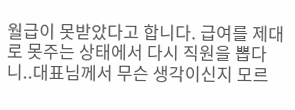월급이 못받았다고 합니다. 급여를 제대로 못주는 상태에서 다시 직원을 뽑다니..대표님께서 무슨 생각이신지 모르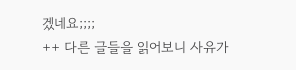겠네요;;;;
++ 다른 글들을 읽어보니 사유가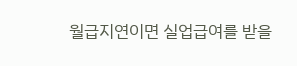월급지연이면 실업급여를 받을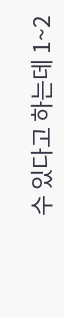수 있다고 하는데 1~2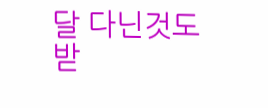달 다닌것도 받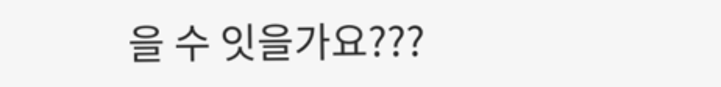을 수 잇을가요???